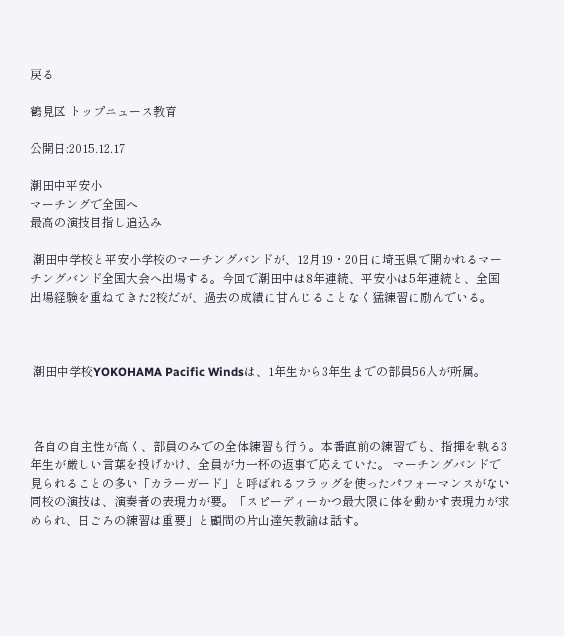戻る

鶴見区 トップニュース教育

公開日:2015.12.17

潮田中平安小
マーチングで全国へ
最高の演技目指し追込み

 潮田中学校と平安小学校のマーチングバンドが、12月19・20日に埼玉県で開かれるマーチングバンド全国大会へ出場する。今回で潮田中は8年連続、平安小は5年連続と、全国出場経験を重ねてきた2校だが、過去の成績に甘んじることなく猛練習に励んでいる。



 潮田中学校YOKOHAMA Pacific Windsは、1年生から3年生までの部員56人が所属。



 各自の自主性が高く、部員のみでの全体練習も行う。本番直前の練習でも、指揮を執る3年生が厳しい言葉を投げかけ、全員が力一杯の返事で応えていた。 マーチングバンドで見られることの多い「カラーガード」と呼ばれるフラッグを使ったパフォーマンスがない同校の演技は、演奏者の表現力が要。「スピーディーかつ最大限に体を動かす表現力が求められ、日ごろの練習は重要」と顧問の片山達矢教諭は話す。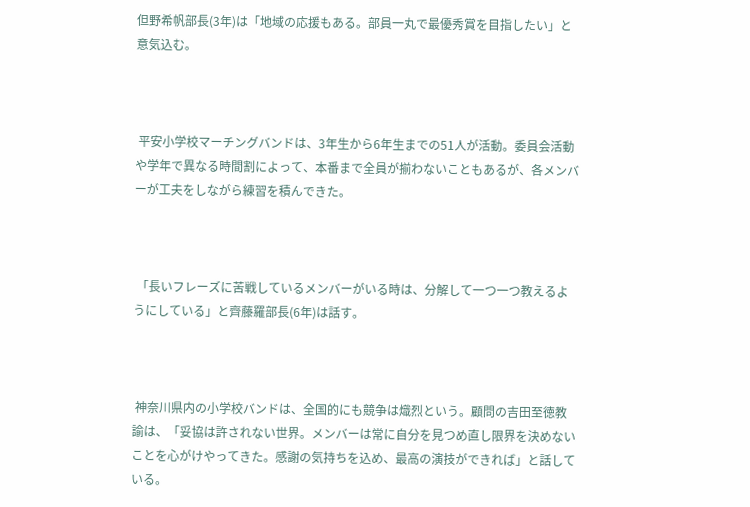但野希帆部長(3年)は「地域の応援もある。部員一丸で最優秀賞を目指したい」と意気込む。



 平安小学校マーチングバンドは、3年生から6年生までの51人が活動。委員会活動や学年で異なる時間割によって、本番まで全員が揃わないこともあるが、各メンバーが工夫をしながら練習を積んできた。



 「長いフレーズに苦戦しているメンバーがいる時は、分解して一つ一つ教えるようにしている」と齊藤羅部長(6年)は話す。



 神奈川県内の小学校バンドは、全国的にも競争は熾烈という。顧問の吉田至徳教諭は、「妥協は許されない世界。メンバーは常に自分を見つめ直し限界を決めないことを心がけやってきた。感謝の気持ちを込め、最高の演技ができれば」と話している。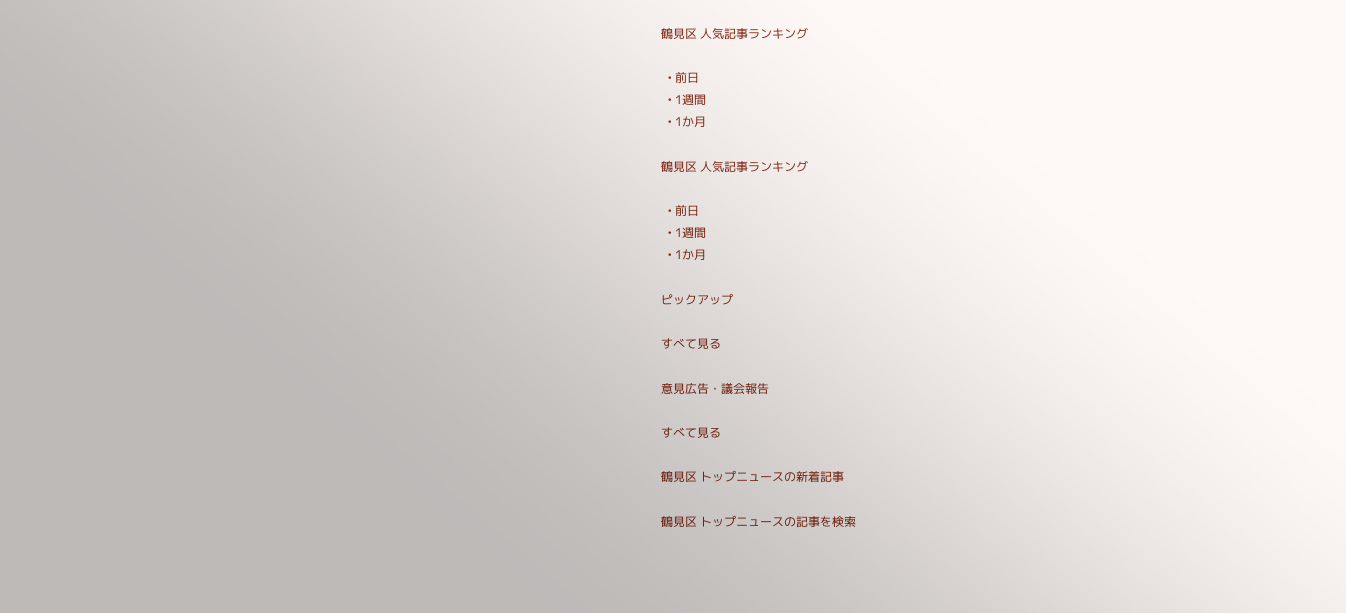鶴見区 人気記事ランキング

  • 前日
  • 1週間
  • 1か月

鶴見区 人気記事ランキング

  • 前日
  • 1週間
  • 1か月

ピックアップ

すべて見る

意見広告・議会報告

すべて見る

鶴見区 トップニュースの新着記事

鶴見区 トップニュースの記事を検索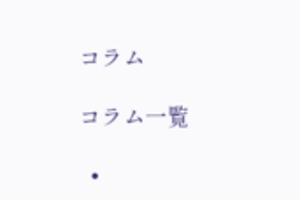コラム

コラム一覧

  •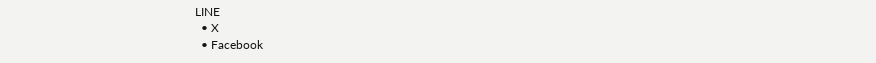LINE
  • X
  • Facebook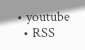• youtube
  • RSS